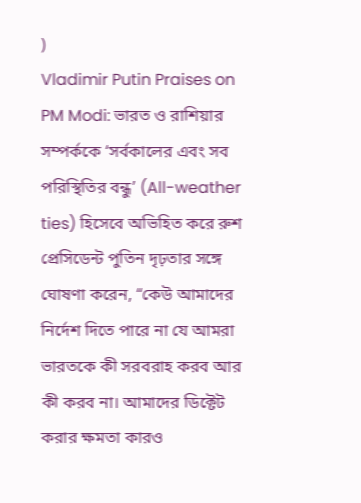)
Vladimir Putin Praises on PM Modi: ভারত ও রাশিয়ার সম্পর্ককে ‘সর্বকালের এবং সব পরিস্থিতির বন্ধু’ (All-weather ties) হিসেবে অভিহিত করে রুশ প্রেসিডেন্ট পুতিন দৃঢ়তার সঙ্গে ঘোষণা করেন, “কেউ আমাদের নির্দেশ দিতে পারে না যে আমরা ভারতকে কী সরবরাহ করব আর কী করব না। আমাদের ডিক্টেট করার ক্ষমতা কারও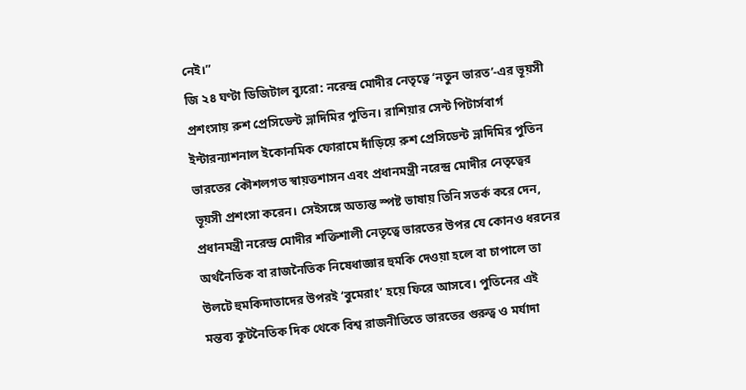নেই।”
জি ২৪ ঘণ্টা ডিজিটাল ব্যুরো: নরেন্দ্র মোদীর নেতৃত্বে ‘নতুন ভারত’-এর ভূয়সী প্রশংসায় রুশ প্রেসিডেন্ট ভ্লাদিমির পুতিন। রাশিয়ার সেন্ট পিটার্সবার্গ ইন্টারন্যাশনাল ইকোনমিক ফোরামে দাঁড়িয়ে রুশ প্রেসিডেন্ট ভ্লাদিমির পুতিন ভারতের কৌশলগত স্বায়ত্তশাসন এবং প্রধানমন্ত্রী নরেন্দ্র মোদীর নেতৃত্বের ভূয়সী প্রশংসা করেন। সেইসঙ্গে অত্যন্ত স্পষ্ট ভাষায় তিনি সতর্ক করে দেন, প্রধানমন্ত্রী নরেন্দ্র মোদীর শক্তিশালী নেতৃত্বে ভারতের উপর যে কোনও ধরনের অর্থনৈতিক বা রাজনৈতিক নিষেধাজ্ঞার হুমকি দেওয়া হলে বা চাপালে তা উলটে হুমকিদাতাদের উপরই ‘বুমেরাং’ হয়ে ফিরে আসবে। পুতিনের এই মন্তব্য কূটনৈতিক দিক থেকে বিশ্ব রাজনীতিতে ভারতের গুরুত্ব ও মর্যাদা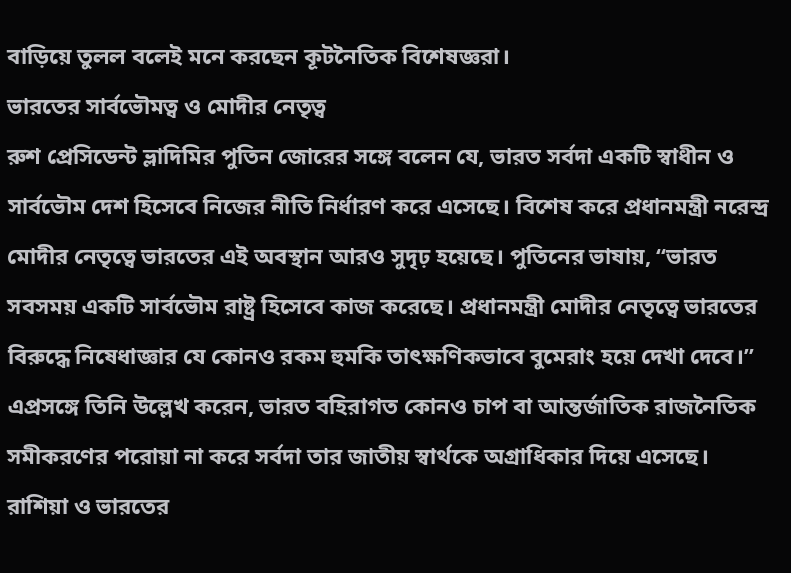বাড়িয়ে তুলল বলেই মনে করছেন কূটনৈতিক বিশেষজ্ঞরা।
ভারতের সার্বভৌমত্ব ও মোদীর নেতৃত্ব
রুশ প্রেসিডেন্ট ভ্লাদিমির পুতিন জোরের সঙ্গে বলেন যে, ভারত সর্বদা একটি স্বাধীন ও সার্বভৌম দেশ হিসেবে নিজের নীতি নির্ধারণ করে এসেছে। বিশেষ করে প্রধানমন্ত্রী নরেন্দ্র মোদীর নেতৃত্বে ভারতের এই অবস্থান আরও সুদৃঢ় হয়েছে। পুতিনের ভাষায়, “ভারত সবসময় একটি সার্বভৌম রাষ্ট্র হিসেবে কাজ করেছে। প্রধানমন্ত্রী মোদীর নেতৃত্বে ভারতের বিরুদ্ধে নিষেধাজ্ঞার যে কোনও রকম হুমকি তাৎক্ষণিকভাবে বুমেরাং হয়ে দেখা দেবে।” এপ্রসঙ্গে তিনি উল্লেখ করেন, ভারত বহিরাগত কোনও চাপ বা আন্তর্জাতিক রাজনৈতিক সমীকরণের পরোয়া না করে সর্বদা তার জাতীয় স্বার্থকে অগ্রাধিকার দিয়ে এসেছে। রাশিয়া ও ভারতের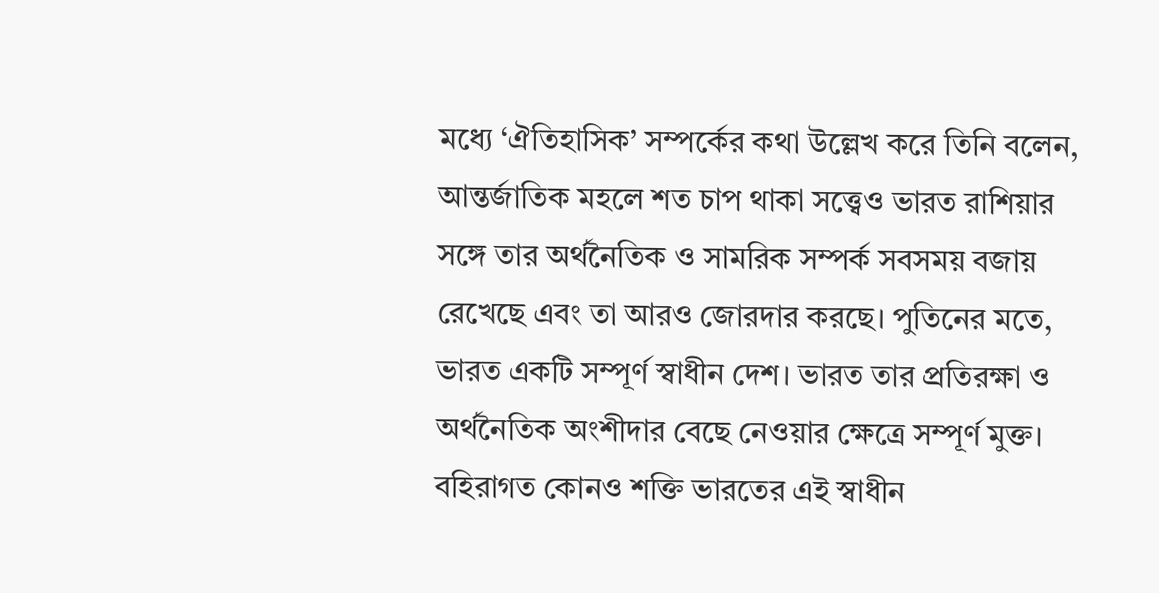মধ্যে ‘ঐতিহাসিক’ সম্পর্কের কথা উল্লেখ করে তিনি বলেন, আন্তর্জাতিক মহলে শত চাপ থাকা সত্ত্বেও ভারত রাশিয়ার সঙ্গে তার অর্থনৈতিক ও সামরিক সম্পর্ক সবসময় বজায় রেখেছে এবং তা আরও জোরদার করছে। পুতিনের মতে, ভারত একটি সম্পূর্ণ স্বাধীন দেশ। ভারত তার প্রতিরক্ষা ও অর্থনৈতিক অংশীদার বেছে নেওয়ার ক্ষেত্রে সম্পূর্ণ মুক্ত। বহিরাগত কোনও শক্তি ভারতের এই স্বাধীন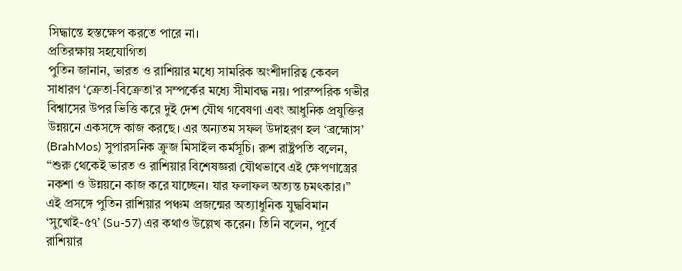সিদ্ধান্তে হস্তক্ষেপ করতে পারে না।
প্রতিরক্ষায় সহযোগিতা
পুতিন জানান, ভারত ও রাশিয়ার মধ্যে সামরিক অংশীদারিত্ব কেবল সাধারণ ‘ক্রেতা-বিক্রেতা’র সম্পর্কের মধ্যে সীমাবদ্ধ নয়। পারস্পরিক গভীর বিশ্বাসের উপর ভিত্তি করে দুই দেশ যৌথ গবেষণা এবং আধুনিক প্রযুক্তির উন্নয়নে একসঙ্গে কাজ করছে। এর অন্যতম সফল উদাহরণ হল ‘ব্রহ্মোস’ (BrahMos) সুপারসনিক ক্রুজ মিসাইল কর্মসূচি। রুশ রাষ্ট্রপতি বলেন, “শুরু থেকেই ভারত ও রাশিয়ার বিশেষজ্ঞরা যৌথভাবে এই ক্ষেপণাস্ত্রের নকশা ও উন্নয়নে কাজ করে যাচ্ছেন। যার ফলাফল অত্যন্ত চমৎকার।”
এই প্রসঙ্গে পুতিন রাশিয়ার পঞ্চম প্রজন্মের অত্যাধুনিক যুদ্ধবিমান ‘সুখোই-৫৭’ (Su-57) এর কথাও উল্লেখ করেন। তিনি বলেন, পূর্বে রাশিয়ার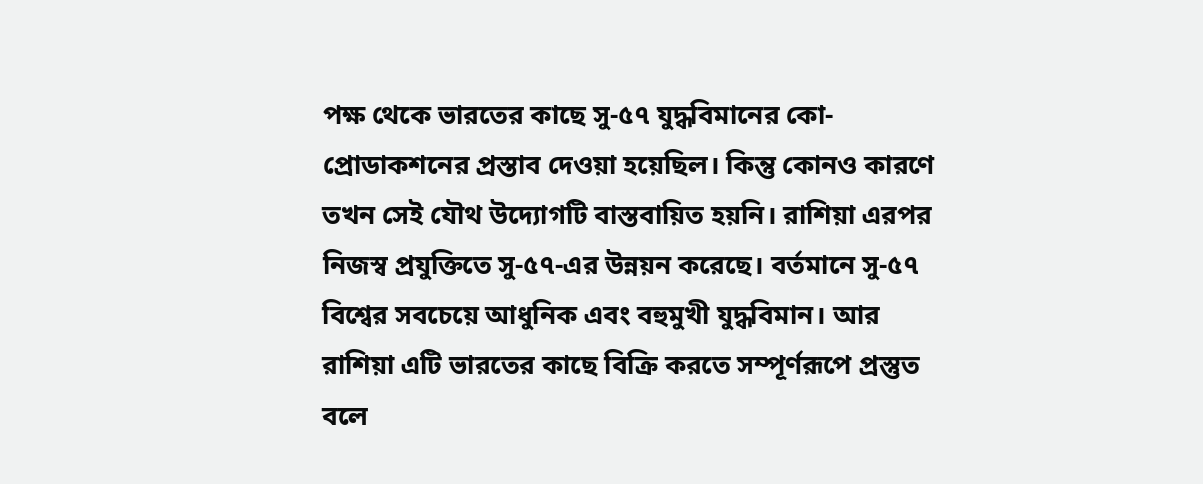পক্ষ থেকে ভারতের কাছে সু-৫৭ যুদ্ধবিমানের কো-প্রোডাকশনের প্রস্তাব দেওয়া হয়েছিল। কিন্তু কোনও কারণে তখন সেই যৌথ উদ্যোগটি বাস্তবায়িত হয়নি। রাশিয়া এরপর নিজস্ব প্রযুক্তিতে সু-৫৭-এর উন্নয়ন করেছে। বর্তমানে সু-৫৭ বিশ্বের সবচেয়ে আধুনিক এবং বহুমুখী যুদ্ধবিমান। আর রাশিয়া এটি ভারতের কাছে বিক্রি করতে সম্পূর্ণরূপে প্রস্তুত বলে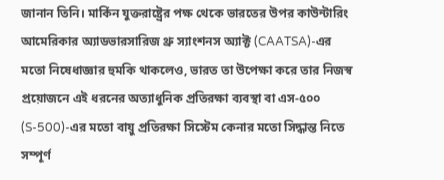জানান তিনি। মার্কিন যুক্তরাষ্ট্রের পক্ষ থেকে ভারতের উপর কাউন্টারিং আমেরিকার অ্যাডভারসারিজ থ্রু স্যাংশনস অ্যাক্ট (CAATSA)-এর মতো নিষেধাজ্ঞার হুমকি থাকলেও, ভারত তা উপেক্ষা করে তার নিজস্ব প্রয়োজনে এই ধরনের অত্যাধুনিক প্রতিরক্ষা ব্যবস্থা বা এস-৫০০ (S-500)-এর মতো বায়ু প্রতিরক্ষা সিস্টেম কেনার মতো সিদ্ধান্ত নিতে সম্পূর্ণ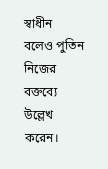স্বাধীন বলেও পুতিন নিজের বক্তব্যে উল্লেখ করেন।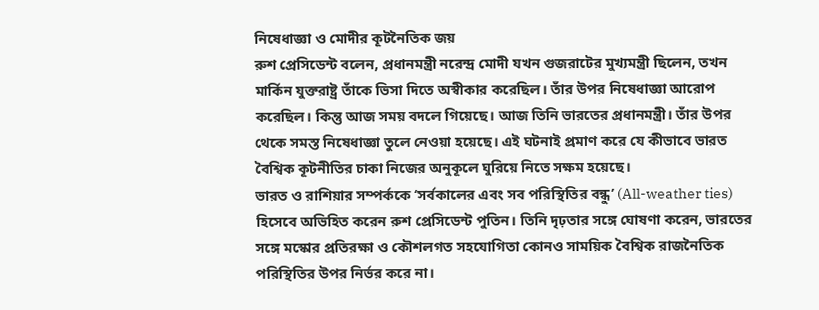নিষেধাজ্ঞা ও মোদীর কূটনৈতিক জয়
রুশ প্রেসিডেন্ট বলেন, প্রধানমন্ত্রী নরেন্দ্র মোদী যখন গুজরাটের মুখ্যমন্ত্রী ছিলেন, তখন মার্কিন যুক্তরাষ্ট্র তাঁকে ভিসা দিতে অস্বীকার করেছিল। তাঁর উপর নিষেধাজ্ঞা আরোপ করেছিল। কিন্তু আজ সময় বদলে গিয়েছে। আজ তিনি ভারতের প্রধানমন্ত্রী। তাঁর উপর থেকে সমস্ত নিষেধাজ্ঞা তুলে নেওয়া হয়েছে। এই ঘটনাই প্রমাণ করে যে কীভাবে ভারত বৈশ্বিক কূটনীতির চাকা নিজের অনুকূলে ঘুরিয়ে নিতে সক্ষম হয়েছে।
ভারত ও রাশিয়ার সম্পর্ককে ‘সর্বকালের এবং সব পরিস্থিতির বন্ধু’ (All-weather ties) হিসেবে অভিহিত করেন রুশ প্রেসিডেন্ট পুতিন। তিনি দৃঢ়তার সঙ্গে ঘোষণা করেন, ভারতের সঙ্গে মস্কোর প্রতিরক্ষা ও কৌশলগত সহযোগিতা কোনও সাময়িক বৈশ্বিক রাজনৈতিক পরিস্থিতির উপর নির্ভর করে না।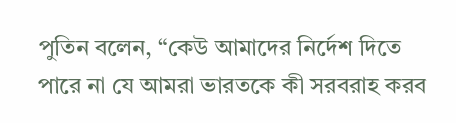পুতিন বলেন, “কেউ আমাদের নির্দেশ দিতে পারে না যে আমরা ভারতকে কী সরবরাহ করব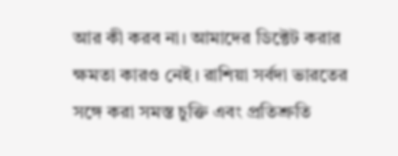আর কী করব না। আমাদের ডিক্টেট করার ক্ষমতা কারও নেই। রাশিয়া সর্বদা ভারতের সঙ্গে করা সমস্ত চুক্তি এবং প্রতিশ্রুতি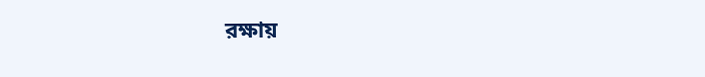রক্ষায়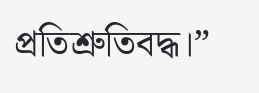প্রতিশ্রুতিবদ্ধ।”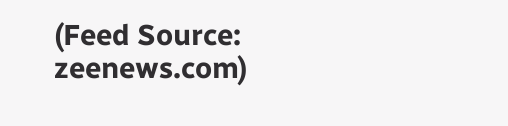(Feed Source: zeenews.com)